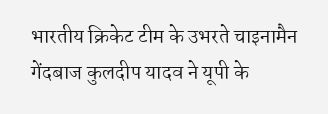भारतीय क्रिकेट टीम के उभरते चाइनामैन गेंदबाज कुलदीप यादव ने यूपी के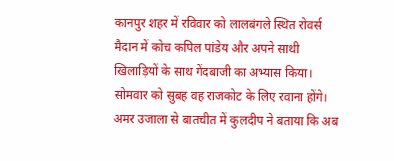कानपुर शहर में रविवार को लालबंगले स्थित रोवर्स मैदान में कोच कपिल पांडेय और अपने साथी खिलाड़ियों के साथ गेंदबाजी का अभ्यास किया। सोमवार को सुबह वह राजकोट के लिए रवाना होंगे।
अमर उजाला से बातचीत में कुलदीप ने बताया कि अब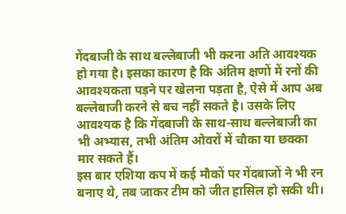गेंदबाजी के साथ बल्लेबाजी भी करना अति आवश्यक हो गया है। इसका कारण है कि अंतिम क्षणों में रनों की आवश्यकता पड़ने पर खेलना पड़ता है, ऐसे में आप अब बल्लेबाजी करने से बच नहीं सकते है। उसके लिए आवश्यक है कि गेंदबाजी के साथ-साथ बल्लेबाजी का भी अभ्यास, तभी अंतिम ओवरों में चौका या छक्का मार सकते हैं।
इस बार एशिया कप में कई मौकों पर गेंदबाजों ने भी रन बनाए थे, तब जाकर टीम को जीत हासिल हो सकी थी।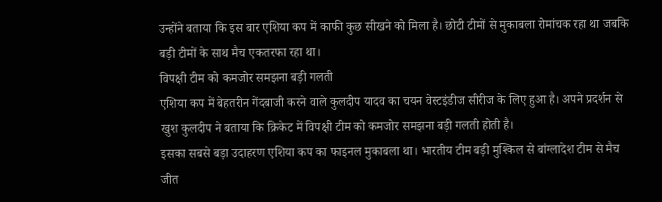उन्होंने बताया कि इस बार एशिया कप में काफी कुछ सीखने को मिला है। छोटी टीमों से मुकाबला रोमांचक रहा था जबकि बड़ी टीमों के साथ मैच एकतरफा रहा था।
विपक्षी टीम को कमजोर समझना बड़ी गलती
एशिया कप में बेहतरीन गेंदबाजी करने वाले कुलदीप यादव का चयन वेस्टइंडीज सीरीज के लिए हुआ है। अपने प्रदर्शन से खुश कुलदीप ने बताया कि क्रिकेट में विपक्षी टीम को कमजोर समझना बड़ी गलती होती है।
इसका सबसे बड़ा उदाहरण एशिया कप का फाइनल मुकाबला था। भारतीय टीम बड़ी मुश्किल से बांग्लादेश टीम से मैच जीत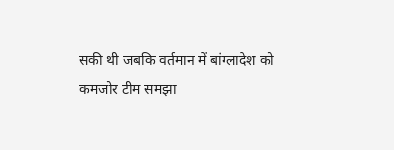सकी थी जबकि वर्तमान में बांग्लादेश को कमजोर टीम समझा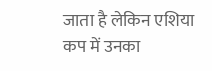जाता है लेकिन एशिया कप में उनका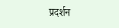प्रदर्शन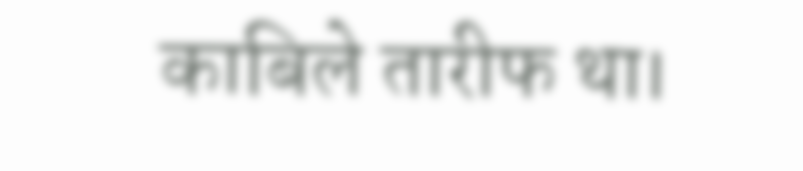काबिले तारीफ था।